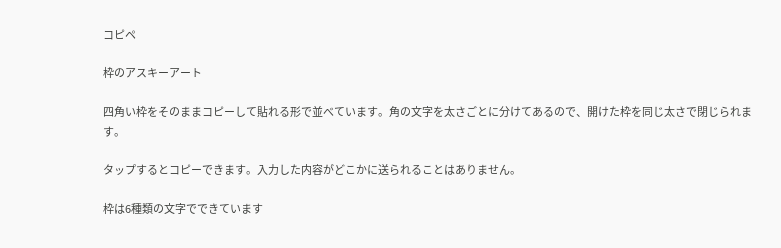コピペ

枠のアスキーアート

四角い枠をそのままコピーして貼れる形で並べています。角の文字を太さごとに分けてあるので、開けた枠を同じ太さで閉じられます。

タップするとコピーできます。入力した内容がどこかに送られることはありません。

枠は6種類の文字でできています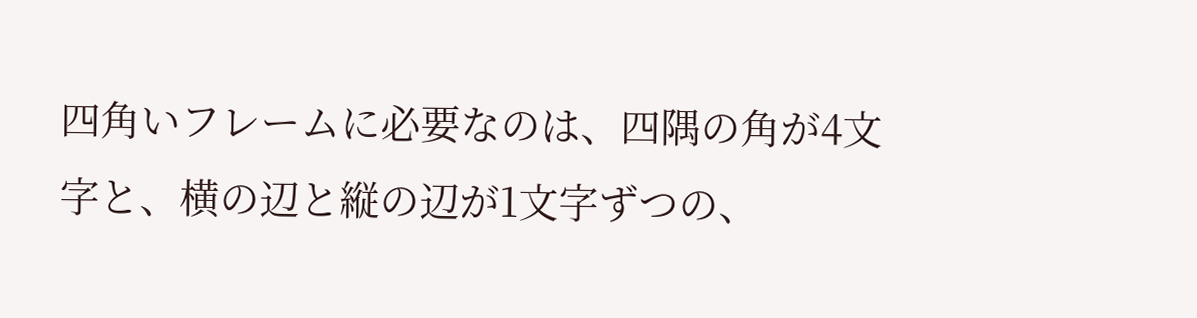四角いフレームに必要なのは、四隅の角が4文字と、横の辺と縦の辺が1文字ずつの、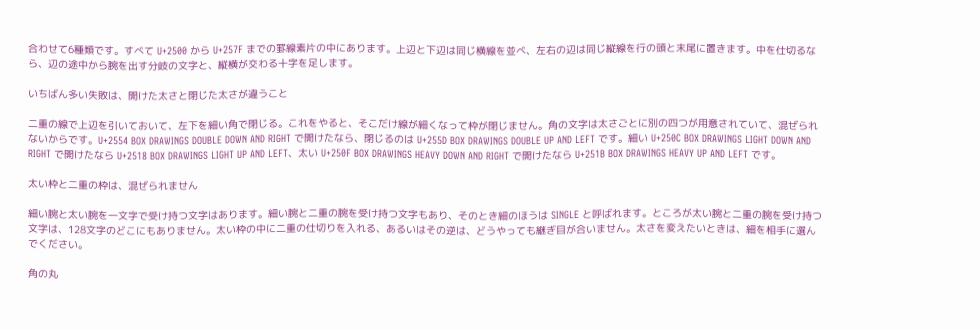合わせて6種類です。すべて U+2500 から U+257F までの罫線素片の中にあります。上辺と下辺は同じ横線を並べ、左右の辺は同じ縦線を行の頭と末尾に置きます。中を仕切るなら、辺の途中から腕を出す分岐の文字と、縦横が交わる十字を足します。

いちばん多い失敗は、開けた太さと閉じた太さが違うこと

二重の線で上辺を引いておいて、左下を細い角で閉じる。これをやると、そこだけ線が細くなって枠が閉じません。角の文字は太さごとに別の四つが用意されていて、混ぜられないからです。U+2554 BOX DRAWINGS DOUBLE DOWN AND RIGHT で開けたなら、閉じるのは U+255D BOX DRAWINGS DOUBLE UP AND LEFT です。細い U+250C BOX DRAWINGS LIGHT DOWN AND RIGHT で開けたなら U+2518 BOX DRAWINGS LIGHT UP AND LEFT、太い U+250F BOX DRAWINGS HEAVY DOWN AND RIGHT で開けたなら U+251B BOX DRAWINGS HEAVY UP AND LEFT です。

太い枠と二重の枠は、混ぜられません

細い腕と太い腕を一文字で受け持つ文字はあります。細い腕と二重の腕を受け持つ文字もあり、そのとき細のほうは SINGLE と呼ばれます。ところが太い腕と二重の腕を受け持つ文字は、128文字のどこにもありません。太い枠の中に二重の仕切りを入れる、あるいはその逆は、どうやっても継ぎ目が合いません。太さを変えたいときは、細を相手に選んでください。

角の丸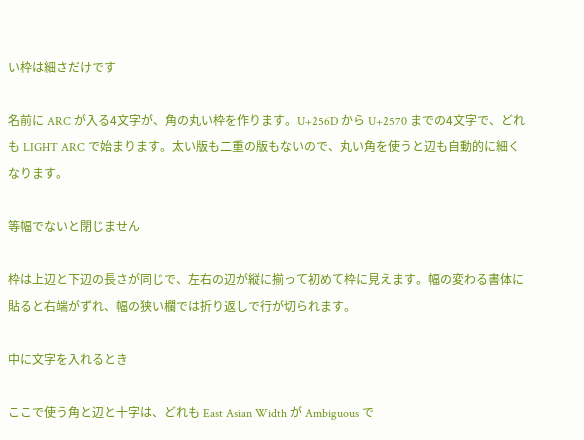い枠は細さだけです

名前に ARC が入る4文字が、角の丸い枠を作ります。U+256D から U+2570 までの4文字で、どれも LIGHT ARC で始まります。太い版も二重の版もないので、丸い角を使うと辺も自動的に細くなります。

等幅でないと閉じません

枠は上辺と下辺の長さが同じで、左右の辺が縦に揃って初めて枠に見えます。幅の変わる書体に貼ると右端がずれ、幅の狭い欄では折り返しで行が切られます。

中に文字を入れるとき

ここで使う角と辺と十字は、どれも East Asian Width が Ambiguous で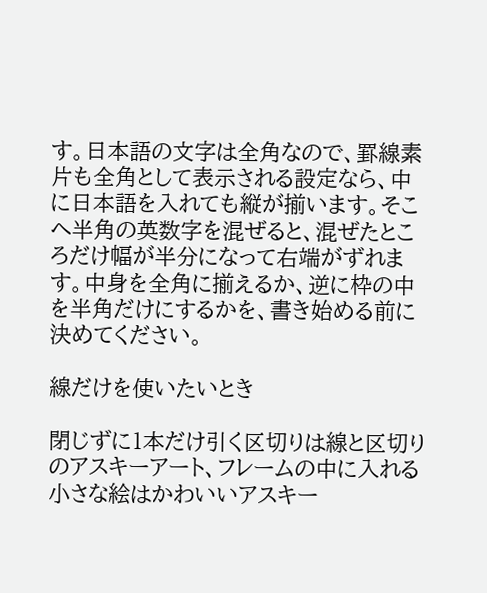す。日本語の文字は全角なので、罫線素片も全角として表示される設定なら、中に日本語を入れても縦が揃います。そこへ半角の英数字を混ぜると、混ぜたところだけ幅が半分になって右端がずれます。中身を全角に揃えるか、逆に枠の中を半角だけにするかを、書き始める前に決めてください。

線だけを使いたいとき

閉じずに1本だけ引く区切りは線と区切りのアスキーアート、フレームの中に入れる小さな絵はかわいいアスキー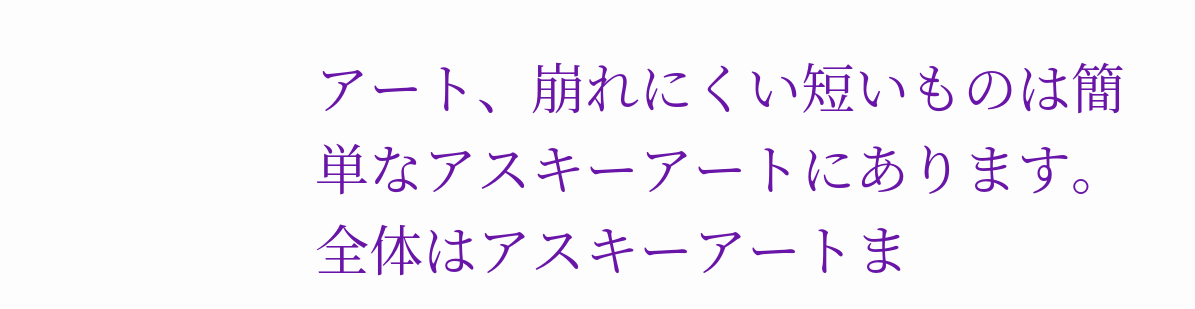アート、崩れにくい短いものは簡単なアスキーアートにあります。全体はアスキーアートま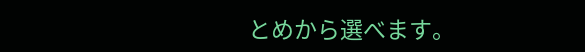とめから選べます。